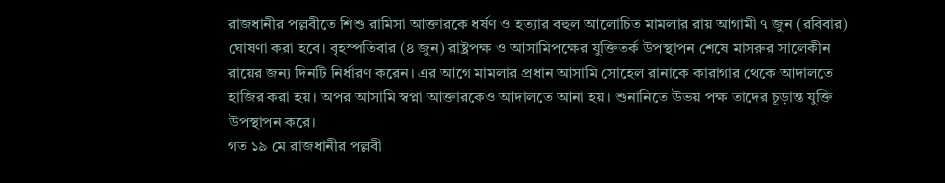রাজধানীর পল্লবীতে শিশু রামিসা আক্তারকে ধর্ষণ ও হত্যার বহুল আলোচিত মামলার রায় আগামী ৭ জুন (রবিবার) ঘোষণা করা হবে। বৃহস্পতিবার (৪ জুন) রাষ্ট্রপক্ষ ও আসামিপক্ষের যুক্তিতর্ক উপস্থাপন শেষে মাসরুর সালেকীন রায়ের জন্য দিনটি নির্ধারণ করেন। এর আগে মামলার প্রধান আসামি সোহেল রানাকে কারাগার থেকে আদালতে হাজির করা হয়। অপর আসামি স্বপ্না আক্তারকেও আদালতে আনা হয়। শুনানিতে উভয় পক্ষ তাদের চূড়ান্ত যুক্তি উপস্থাপন করে।
গত ১৯ মে রাজধানীর পল্লবী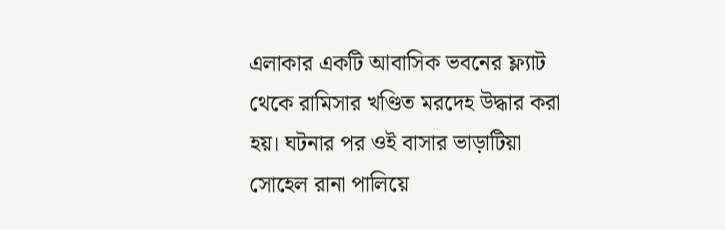এলাকার একটি আবাসিক ভবনের ফ্ল্যাট থেকে রামিসার খণ্ডিত মরদেহ উদ্ধার করা হয়। ঘটনার পর ওই বাসার ভাড়াটিয়া সোহেল রানা পালিয়ে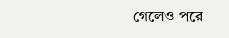গেলেও পরে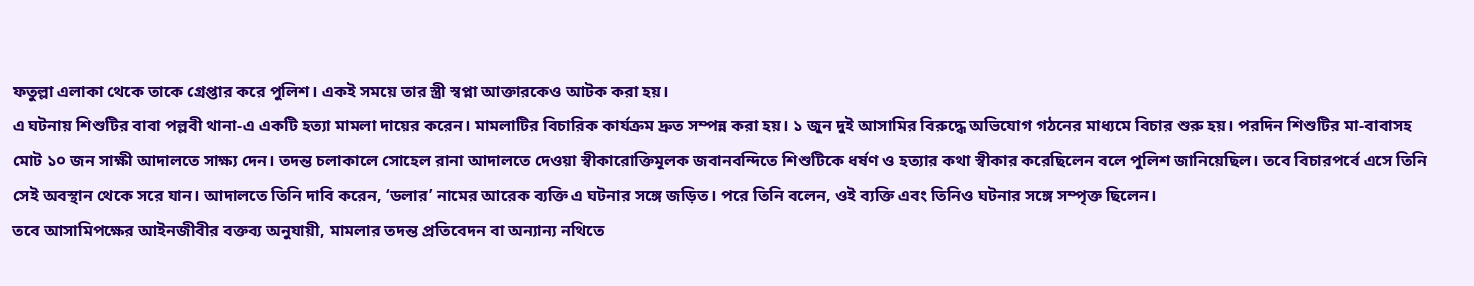ফতুল্লা এলাকা থেকে তাকে গ্রেপ্তার করে পুলিশ। একই সময়ে তার স্ত্রী স্বপ্না আক্তারকেও আটক করা হয়।
এ ঘটনায় শিশুটির বাবা পল্লবী থানা-এ একটি হত্যা মামলা দায়ের করেন। মামলাটির বিচারিক কার্যক্রম দ্রুত সম্পন্ন করা হয়। ১ জুন দুই আসামির বিরুদ্ধে অভিযোগ গঠনের মাধ্যমে বিচার শুরু হয়। পরদিন শিশুটির মা-বাবাসহ মোট ১০ জন সাক্ষী আদালতে সাক্ষ্য দেন। তদন্ত চলাকালে সোহেল রানা আদালতে দেওয়া স্বীকারোক্তিমূলক জবানবন্দিতে শিশুটিকে ধর্ষণ ও হত্যার কথা স্বীকার করেছিলেন বলে পুলিশ জানিয়েছিল। তবে বিচারপর্বে এসে তিনি সেই অবস্থান থেকে সরে যান। আদালতে তিনি দাবি করেন, ‘ডলার’ নামের আরেক ব্যক্তি এ ঘটনার সঙ্গে জড়িত। পরে তিনি বলেন, ওই ব্যক্তি এবং তিনিও ঘটনার সঙ্গে সম্পৃক্ত ছিলেন।
তবে আসামিপক্ষের আইনজীবীর বক্তব্য অনুযায়ী, মামলার তদন্ত প্রতিবেদন বা অন্যান্য নথিতে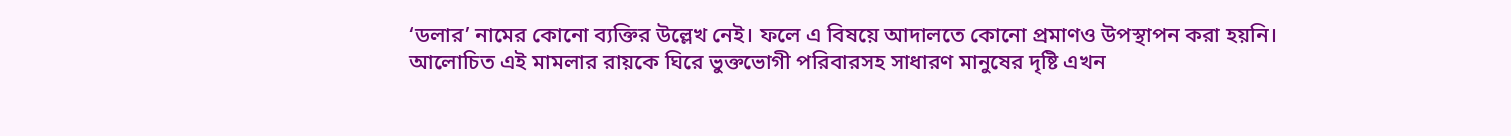‘ডলার’ নামের কোনো ব্যক্তির উল্লেখ নেই। ফলে এ বিষয়ে আদালতে কোনো প্রমাণও উপস্থাপন করা হয়নি। আলোচিত এই মামলার রায়কে ঘিরে ভুক্তভোগী পরিবারসহ সাধারণ মানুষের দৃষ্টি এখন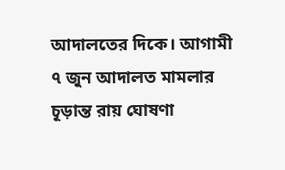আদালতের দিকে। আগামী ৭ জুন আদালত মামলার চূড়ান্ত রায় ঘোষণা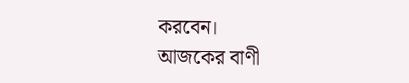করবেন।
আজকের বাণী